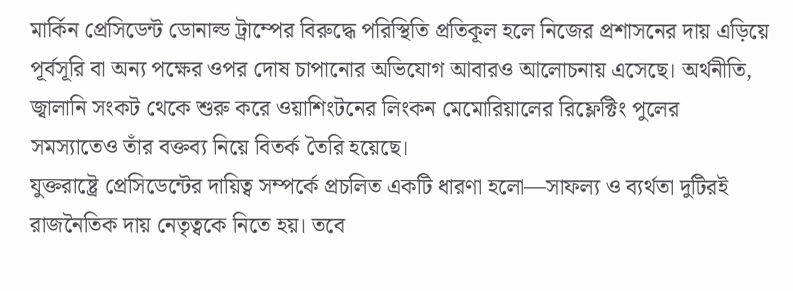মার্কিন প্রেসিডেন্ট ডোনাল্ড ট্রাম্পের বিরুদ্ধে পরিস্থিতি প্রতিকূল হলে নিজের প্রশাসনের দায় এড়িয়ে পূর্বসূরি বা অন্য পক্ষের ওপর দোষ চাপানোর অভিযোগ আবারও আলোচনায় এসেছে। অর্থনীতি, জ্বালানি সংকট থেকে শুরু করে ওয়াশিংটনের লিংকন মেমোরিয়ালের রিফ্লেক্টিং পুলের সমস্যাতেও তাঁর বক্তব্য নিয়ে বিতর্ক তৈরি হয়েছে।
যুক্তরাষ্ট্রে প্রেসিডেন্টের দায়িত্ব সম্পর্কে প্রচলিত একটি ধারণা হলো—সাফল্য ও ব্যর্থতা দুটিরই রাজনৈতিক দায় নেতৃত্বকে নিতে হয়। তবে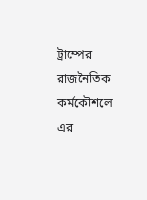ট্রাম্পের রাজনৈতিক কর্মকৌশলে এর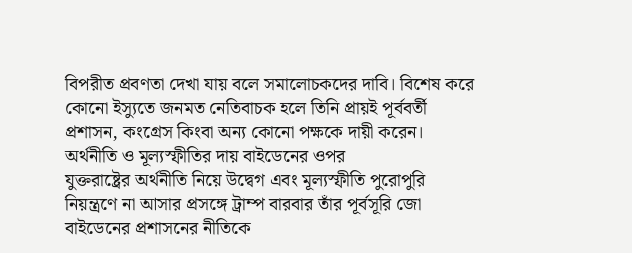বিপরীত প্রবণতা দেখা যায় বলে সমালোচকদের দাবি। বিশেষ করে কোনো ইস্যুতে জনমত নেতিবাচক হলে তিনি প্রায়ই পূর্ববর্তী প্রশাসন, কংগ্রেস কিংবা অন্য কোনো পক্ষকে দায়ী করেন।
অর্থনীতি ও মূল্যস্ফীতির দায় বাইডেনের ওপর
যুক্তরাষ্ট্রের অর্থনীতি নিয়ে উদ্বেগ এবং মূল্যস্ফীতি পুরোপুরি নিয়ন্ত্রণে না আসার প্রসঙ্গে ট্রাম্প বারবার তাঁর পূর্বসূরি জো বাইডেনের প্রশাসনের নীতিকে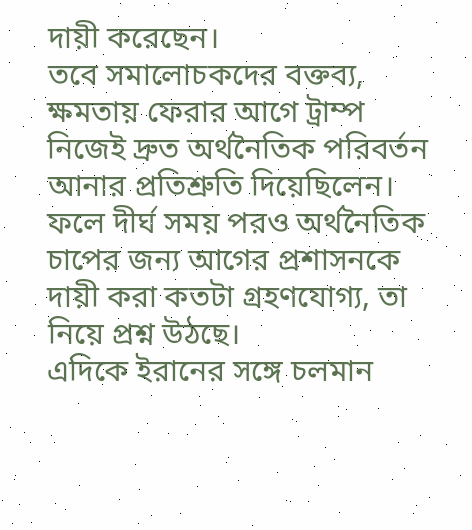দায়ী করেছেন।
তবে সমালোচকদের বক্তব্য, ক্ষমতায় ফেরার আগে ট্রাম্প নিজেই দ্রুত অর্থনৈতিক পরিবর্তন আনার প্রতিশ্রুতি দিয়েছিলেন। ফলে দীর্ঘ সময় পরও অর্থনৈতিক চাপের জন্য আগের প্রশাসনকে দায়ী করা কতটা গ্রহণযোগ্য, তা নিয়ে প্রশ্ন উঠছে।
এদিকে ইরানের সঙ্গে চলমান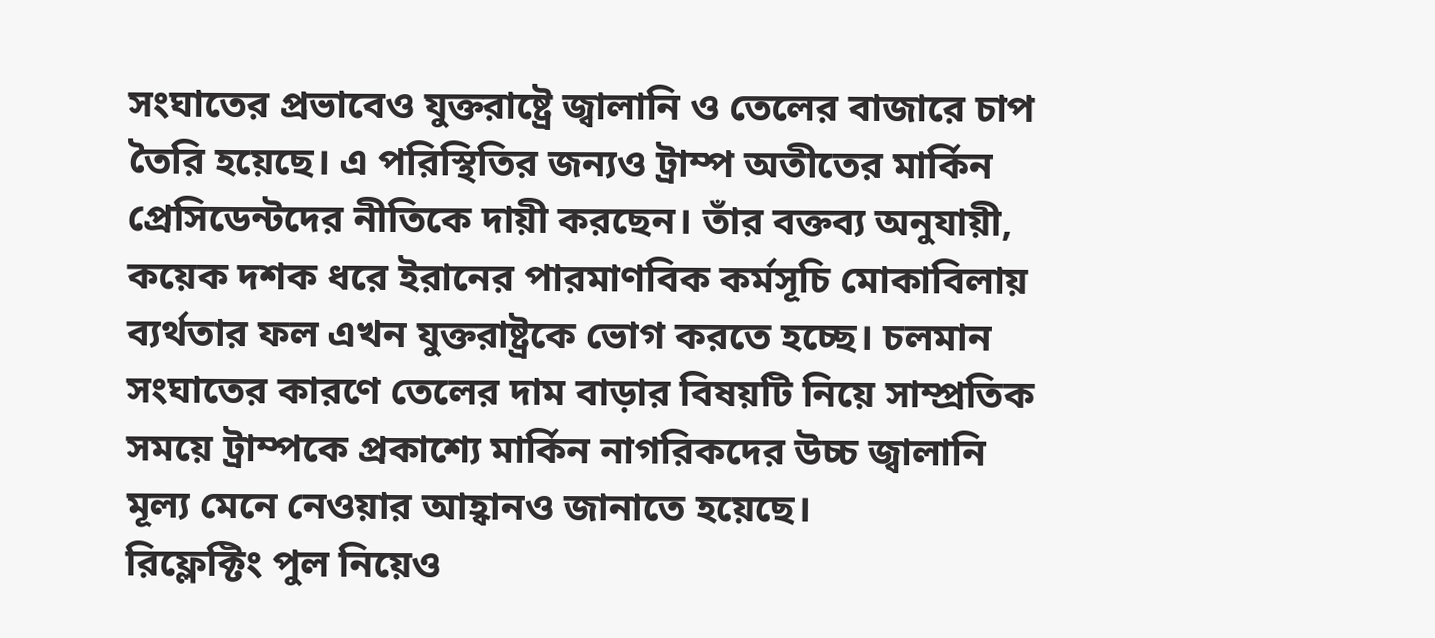সংঘাতের প্রভাবেও যুক্তরাষ্ট্রে জ্বালানি ও তেলের বাজারে চাপ তৈরি হয়েছে। এ পরিস্থিতির জন্যও ট্রাম্প অতীতের মার্কিন প্রেসিডেন্টদের নীতিকে দায়ী করছেন। তাঁর বক্তব্য অনুযায়ী, কয়েক দশক ধরে ইরানের পারমাণবিক কর্মসূচি মোকাবিলায় ব্যর্থতার ফল এখন যুক্তরাষ্ট্রকে ভোগ করতে হচ্ছে। চলমান সংঘাতের কারণে তেলের দাম বাড়ার বিষয়টি নিয়ে সাম্প্রতিক সময়ে ট্রাম্পকে প্রকাশ্যে মার্কিন নাগরিকদের উচ্চ জ্বালানি মূল্য মেনে নেওয়ার আহ্বানও জানাতে হয়েছে।
রিফ্লেক্টিং পুল নিয়েও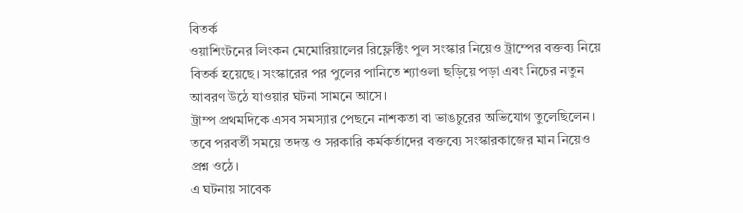বিতর্ক
ওয়াশিংটনের লিংকন মেমোরিয়ালের রিফ্লেক্টিং পুল সংস্কার নিয়েও ট্রাম্পের বক্তব্য নিয়ে বিতর্ক হয়েছে। সংস্কারের পর পুলের পানিতে শ্যাওলা ছড়িয়ে পড়া এবং নিচের নতুন আবরণ উঠে যাওয়ার ঘটনা সামনে আসে।
ট্রাম্প প্রথমদিকে এসব সমস্যার পেছনে নাশকতা বা ভাঙচুরের অভিযোগ তুলেছিলেন। তবে পরবর্তী সময়ে তদন্ত ও সরকারি কর্মকর্তাদের বক্তব্যে সংস্কারকাজের মান নিয়েও প্রশ্ন ওঠে।
এ ঘটনায় সাবেক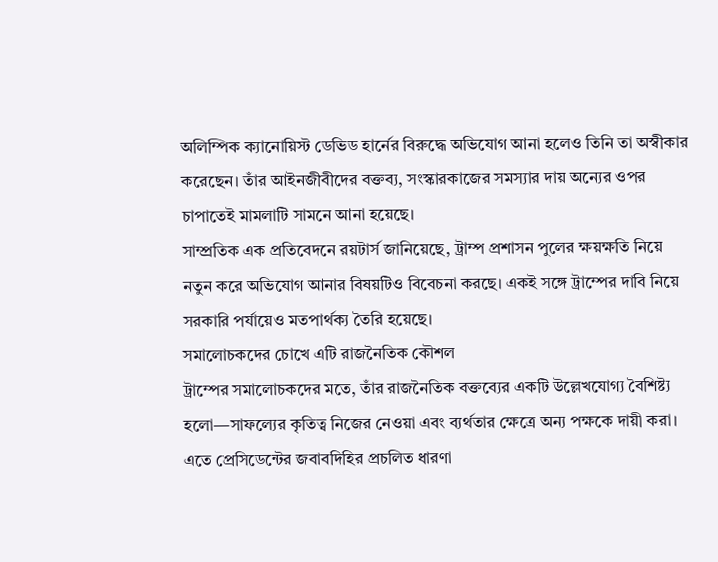অলিম্পিক ক্যানোয়িস্ট ডেভিড হার্নের বিরুদ্ধে অভিযোগ আনা হলেও তিনি তা অস্বীকার করেছেন। তাঁর আইনজীবীদের বক্তব্য, সংস্কারকাজের সমস্যার দায় অন্যের ওপর চাপাতেই মামলাটি সামনে আনা হয়েছে।
সাম্প্রতিক এক প্রতিবেদনে রয়টার্স জানিয়েছে, ট্রাম্প প্রশাসন পুলের ক্ষয়ক্ষতি নিয়ে নতুন করে অভিযোগ আনার বিষয়টিও বিবেচনা করছে। একই সঙ্গে ট্রাম্পের দাবি নিয়ে সরকারি পর্যায়েও মতপার্থক্য তৈরি হয়েছে।
সমালোচকদের চোখে এটি রাজনৈতিক কৌশল
ট্রাম্পের সমালোচকদের মতে, তাঁর রাজনৈতিক বক্তব্যের একটি উল্লেখযোগ্য বৈশিষ্ট্য হলো—সাফল্যের কৃতিত্ব নিজের নেওয়া এবং ব্যর্থতার ক্ষেত্রে অন্য পক্ষকে দায়ী করা। এতে প্রেসিডেন্টের জবাবদিহির প্রচলিত ধারণা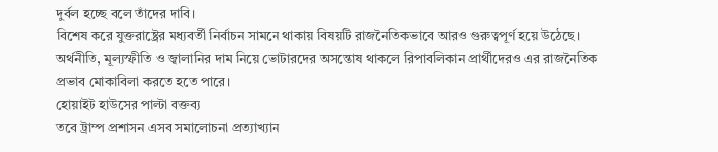দুর্বল হচ্ছে বলে তাঁদের দাবি।
বিশেষ করে যুক্তরাষ্ট্রের মধ্যবর্তী নির্বাচন সামনে থাকায় বিষয়টি রাজনৈতিকভাবে আরও গুরুত্বপূর্ণ হয়ে উঠেছে। অর্থনীতি, মূল্যস্ফীতি ও জ্বালানির দাম নিয়ে ভোটারদের অসন্তোষ থাকলে রিপাবলিকান প্রার্থীদেরও এর রাজনৈতিক প্রভাব মোকাবিলা করতে হতে পারে।
হোয়াইট হাউসের পাল্টা বক্তব্য
তবে ট্রাম্প প্রশাসন এসব সমালোচনা প্রত্যাখ্যান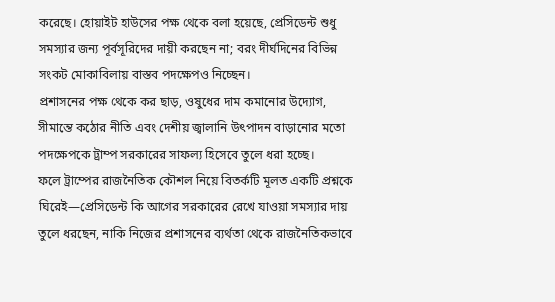করেছে। হোয়াইট হাউসের পক্ষ থেকে বলা হয়েছে, প্রেসিডেন্ট শুধু সমস্যার জন্য পূর্বসূরিদের দায়ী করছেন না; বরং দীর্ঘদিনের বিভিন্ন সংকট মোকাবিলায় বাস্তব পদক্ষেপও নিচ্ছেন।
প্রশাসনের পক্ষ থেকে কর ছাড়, ওষুধের দাম কমানোর উদ্যোগ, সীমান্তে কঠোর নীতি এবং দেশীয় জ্বালানি উৎপাদন বাড়ানোর মতো পদক্ষেপকে ট্রাম্প সরকারের সাফল্য হিসেবে তুলে ধরা হচ্ছে।
ফলে ট্রাম্পের রাজনৈতিক কৌশল নিয়ে বিতর্কটি মূলত একটি প্রশ্নকে ঘিরেই—প্রেসিডেন্ট কি আগের সরকারের রেখে যাওয়া সমস্যার দায় তুলে ধরছেন, নাকি নিজের প্রশাসনের ব্যর্থতা থেকে রাজনৈতিকভাবে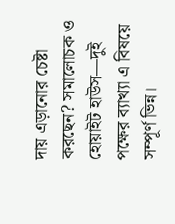দায় এড়ানোর চেষ্টা করছেন? সমালোচক ও হোয়াইট হাউস—দুই পক্ষের ব্যাখ্যা এ বিষয়ে সম্পূর্ণ ভিন্ন।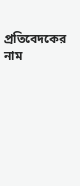প্রতিবেদকের নাম